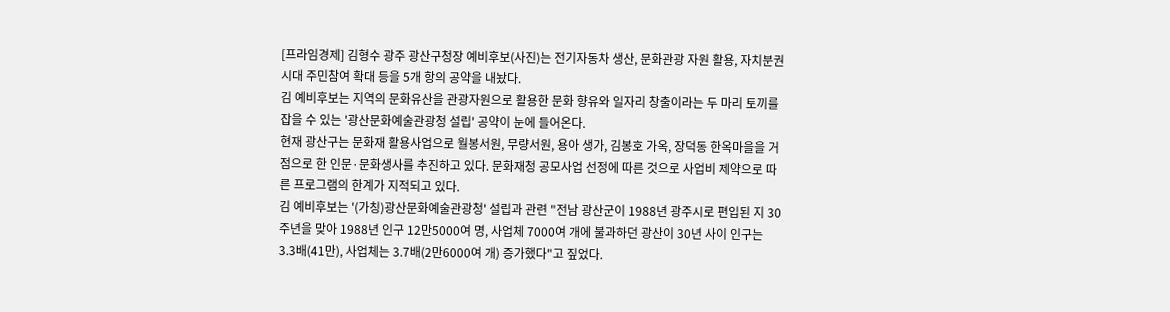[프라임경제] 김형수 광주 광산구청장 예비후보(사진)는 전기자동차 생산, 문화관광 자원 활용, 자치분권시대 주민참여 확대 등을 5개 항의 공약을 내놨다.
김 예비후보는 지역의 문화유산을 관광자원으로 활용한 문화 향유와 일자리 창출이라는 두 마리 토끼를 잡을 수 있는 '광산문화예술관광청 설립' 공약이 눈에 들어온다.
현재 광산구는 문화재 활용사업으로 월봉서원, 무량서원, 용아 생가, 김봉호 가옥, 장덕동 한옥마을을 거점으로 한 인문·문화생사를 추진하고 있다. 문화재청 공모사업 선정에 따른 것으로 사업비 제약으로 따른 프로그램의 한계가 지적되고 있다.
김 예비후보는 '(가칭)광산문화예술관광청' 설립과 관련 "전남 광산군이 1988년 광주시로 편입된 지 30주년을 맞아 1988년 인구 12만5000여 명, 사업체 7000여 개에 불과하던 광산이 30년 사이 인구는 3.3배(41만), 사업체는 3.7배(2만6000여 개) 증가했다"고 짚었다.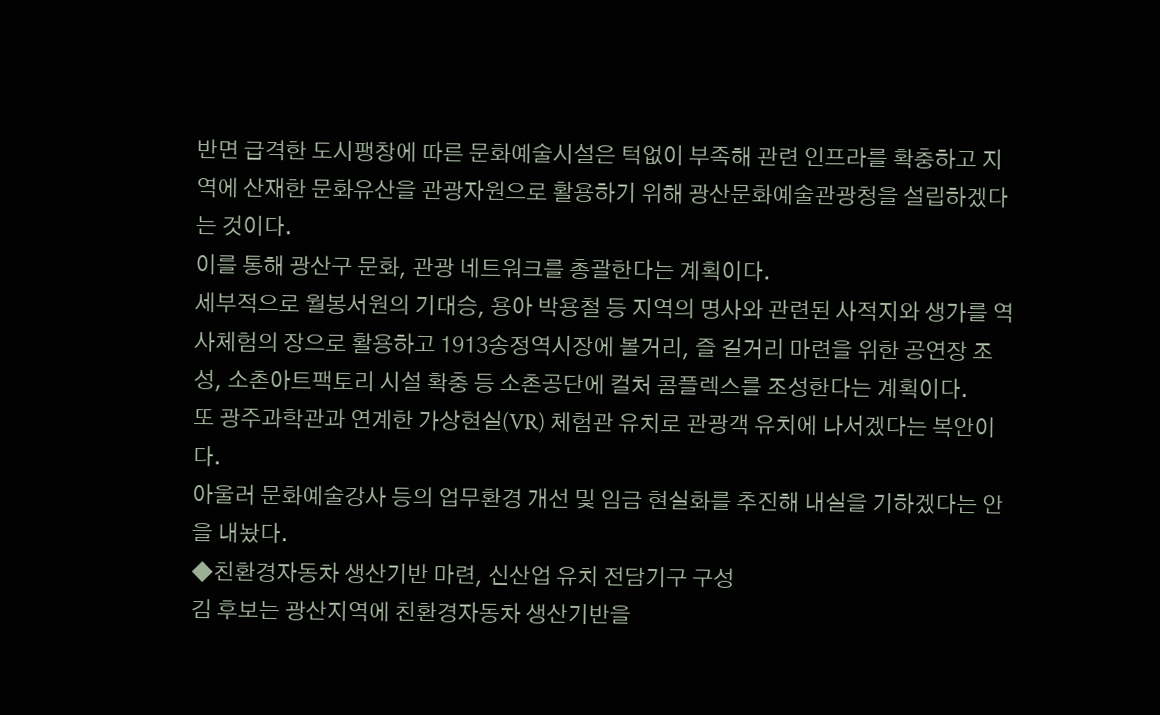반면 급격한 도시팽창에 따른 문화예술시설은 턱없이 부족해 관련 인프라를 확충하고 지역에 산재한 문화유산을 관광자원으로 활용하기 위해 광산문화예술관광청을 설립하겠다는 것이다.
이를 통해 광산구 문화, 관광 네트워크를 총괄한다는 계획이다.
세부적으로 월봉서원의 기대승, 용아 박용철 등 지역의 명사와 관련된 사적지와 생가를 역사체험의 장으로 활용하고 1913송정역시장에 볼거리, 즐 길거리 마련을 위한 공연장 조성, 소촌아트팩토리 시설 확충 등 소촌공단에 컬처 콤플렉스를 조성한다는 계획이다.
또 광주과학관과 연계한 가상현실(VR) 체험관 유치로 관광객 유치에 나서겠다는 복안이다.
아울러 문화예술강사 등의 업무환경 개선 및 임금 현실화를 추진해 내실을 기하겠다는 안을 내놨다.
◆친환경자동차 생산기반 마련, 신산업 유치 전담기구 구성
김 후보는 광산지역에 친환경자동차 생산기반을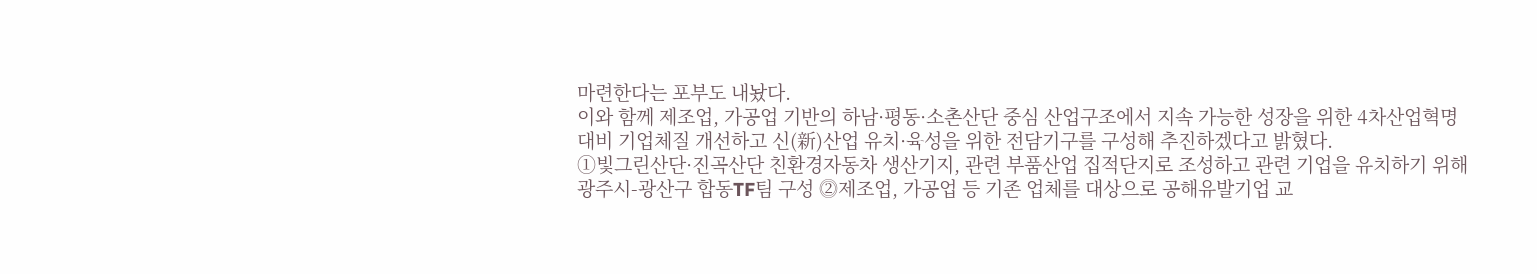마련한다는 포부도 내놨다.
이와 함께 제조업, 가공업 기반의 하남·평동·소촌산단 중심 산업구조에서 지속 가능한 성장을 위한 4차산업혁명 대비 기업체질 개선하고 신(新)산업 유치·육성을 위한 전담기구를 구성해 추진하겠다고 밝혔다.
①빛그린산단·진곡산단 친환경자동차 생산기지, 관련 부품산업 집적단지로 조성하고 관련 기업을 유치하기 위해 광주시-광산구 합동TF팀 구성 ⓶제조업, 가공업 등 기존 업체를 대상으로 공해유발기업 교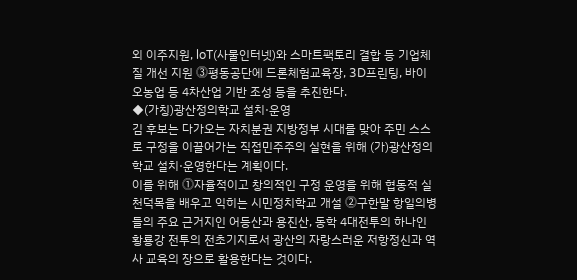외 이주지원, loT(사물인터넷)와 스마트팩토리 결합 등 기업체질 개선 지원 ⓷평동공단에 드론체험교육장, 3D프린팅, 바이오농업 등 4차산업 기반 조성 등을 추진한다.
◆(가칭)광산정의학교 설치·운영
김 후보는 다가오는 자치분권 지방정부 시대를 맞아 주민 스스로 구정을 이끌어가는 직접민주주의 실현을 위해 (가)광산정의학교 설치·운영한다는 계획이다.
이를 위해 ⓵자율적이고 창의적인 구정 운영을 위해 협동적 실천덕목을 배우고 익히는 시민정치학교 개설 ⓶구한말 항일의병들의 주요 근거지인 어등산과 용진산, 동학 4대전투의 하나인 황룡강 전투의 전초기지로서 광산의 자랑스러운 저항정신과 역사 교육의 장으로 활용한다는 것이다.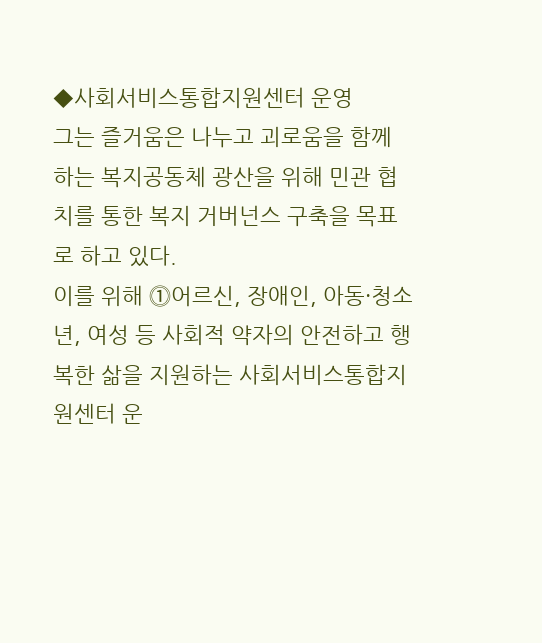◆사회서비스통합지원센터 운영
그는 즐거움은 나누고 괴로움을 함께 하는 복지공동체 광산을 위해 민관 협치를 통한 복지 거버넌스 구축을 목표로 하고 있다.
이를 위해 ⓵어르신, 장애인, 아동·청소년, 여성 등 사회적 약자의 안전하고 행복한 삶을 지원하는 사회서비스통합지원센터 운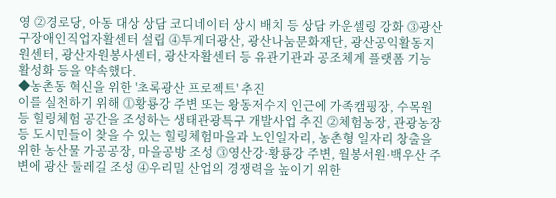영 ⓶경로당, 아동 대상 상담 코디네이터 상시 배치 등 상담 카운셀링 강화 ⓷광산구장애인직업자활센터 설립 ⓸투게더광산, 광산나눔문화재단, 광산공익활동지원센터, 광산자원봉사센터, 광산자활센터 등 유관기관과 공조체계 플랫폼 기능 활성화 등을 약속했다.
◆농촌동 혁신을 위한 '초록광산 프로젝트' 추진
이를 실천하기 위해 ⓵황룡강 주변 또는 왕동저수지 인근에 가족캠핑장, 수목원 등 힐링체험 공간을 조성하는 생태관광특구 개발사업 추진 ⓶체험농장, 관광농장 등 도시민들이 찾을 수 있는 힐링체험마을과 노인일자리, 농촌형 일자리 창출을 위한 농산물 가공공장, 마을공방 조성 ⓷영산강·황룡강 주변, 월봉서원·백우산 주변에 광산 둘레길 조성 ⓸우리밀 산업의 경쟁력을 높이기 위한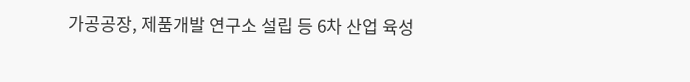가공공장, 제품개발 연구소 설립 등 6차 산업 육성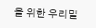을 위한 우리밀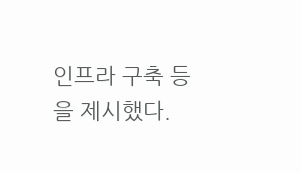인프라 구축 등을 제시했다.